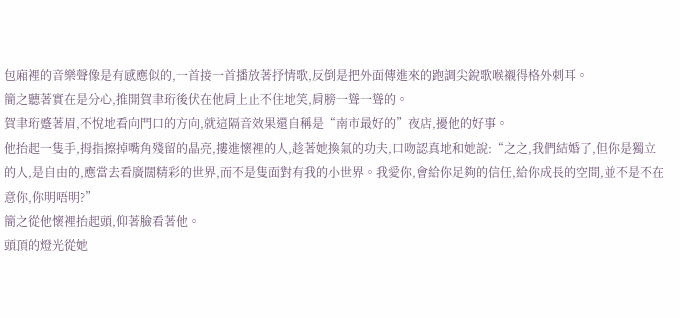包廂裡的音樂聲像是有感應似的,一首接一首播放著抒情歌,反倒是把外面傳進來的跑調尖銳歌喉襯得格外刺耳。
簡之聽著實在是分心,推開賀聿珩後伏在他肩上止不住地笑,肩膀一聳一聳的。
賀聿珩蹙著眉,不悅地看向門口的方向,就這隔音效果還自稱是“南市最好的”夜店,擾他的好事。
他抬起一隻手,拇指擦掉嘴角殘留的晶亮,摟進懷裡的人,趁著她換氣的功夫,口吻認真地和她說:“之之,我們結婚了,但你是獨立的人,是自由的,應當去看廣闊精彩的世界,而不是隻面對有我的小世界。我愛你,會給你足夠的信任,給你成長的空間,並不是不在意你,你明唔明?”
簡之從他懷裡抬起頭,仰著臉看著他。
頭頂的燈光從她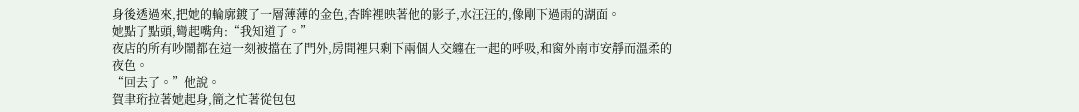身後透過來,把她的輪廓鍍了一層薄薄的金色,杏眸裡映著他的影子,水汪汪的,像剛下過雨的湖面。
她點了點頭,彎起嘴角:“我知道了。”
夜店的所有吵鬧都在這一刻被擋在了門外,房間裡只剩下兩個人交纏在一起的呼吸,和窗外南市安靜而溫柔的夜色。
“回去了。”他說。
賀聿珩拉著她起身,簡之忙著從包包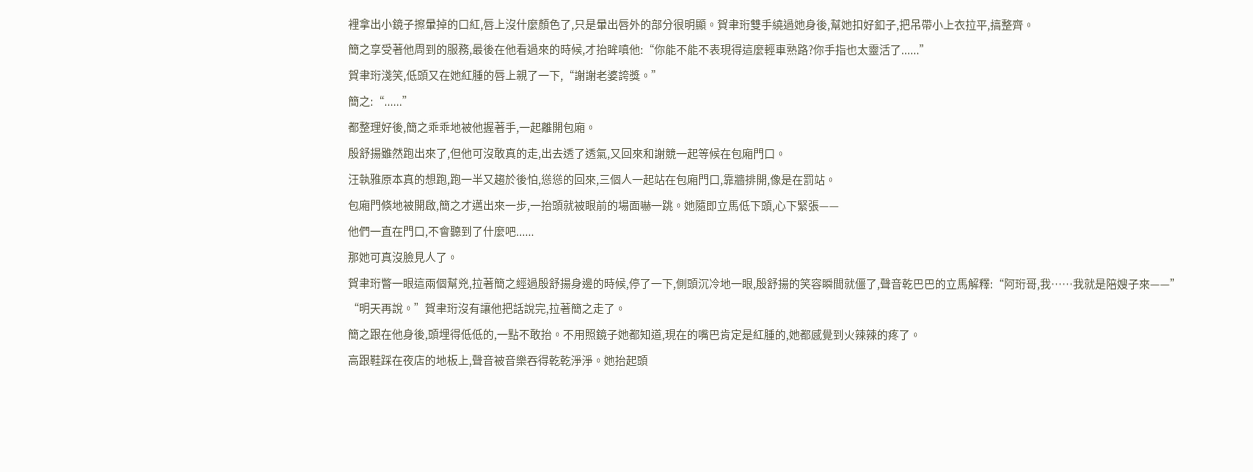裡拿出小鏡子擦暈掉的口紅,唇上沒什麼顏色了,只是暈出唇外的部分很明顯。賀聿珩雙手繞過她身後,幫她扣好釦子,把吊帶小上衣拉平,搞整齊。
簡之享受著他周到的服務,最後在他看過來的時候,才抬眸嗔他:“你能不能不表現得這麼輕車熟路?你手指也太靈活了......”
賀聿珩淺笑,低頭又在她紅腫的唇上親了一下,“謝謝老婆誇獎。”
簡之:“......”
都整理好後,簡之乖乖地被他握著手,一起離開包廂。
殷舒揚雖然跑出來了,但他可沒敢真的走,出去透了透氣,又回來和謝競一起等候在包廂門口。
汪執雅原本真的想跑,跑一半又趨於後怕,慫慫的回來,三個人一起站在包廂門口,靠牆排開,像是在罰站。
包廂門倏地被開啟,簡之才邁出來一步,一抬頭就被眼前的場面嚇一跳。她隨即立馬低下頭,心下緊張——
他們一直在門口,不會聽到了什麼吧......
那她可真沒臉見人了。
賀聿珩瞥一眼這兩個幫兇,拉著簡之經過殷舒揚身邊的時候,停了一下,側頭沉冷地一眼,殷舒揚的笑容瞬間就僵了,聲音乾巴巴的立馬解釋:“阿珩哥,我……我就是陪嫂子來——”
“明天再說。”賀聿珩沒有讓他把話說完,拉著簡之走了。
簡之跟在他身後,頭埋得低低的,一點不敢抬。不用照鏡子她都知道,現在的嘴巴肯定是紅腫的,她都感覺到火辣辣的疼了。
高跟鞋踩在夜店的地板上,聲音被音樂吞得乾乾淨淨。她抬起頭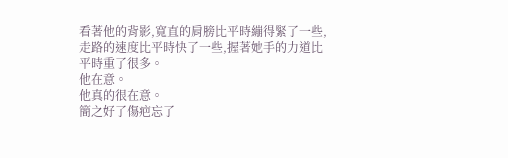看著他的背影,寬直的肩膀比平時繃得緊了一些,走路的速度比平時快了一些,握著她手的力道比平時重了很多。
他在意。
他真的很在意。
簡之好了傷疤忘了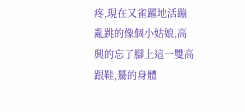疼,現在又雀躍地活蹦亂跳的像個小姑娘,高興的忘了腳上這一雙高跟鞋,驀的身體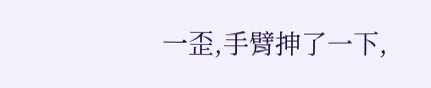一歪,手臂抻了一下,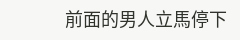前面的男人立馬停下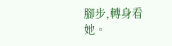腳步,轉身看她。